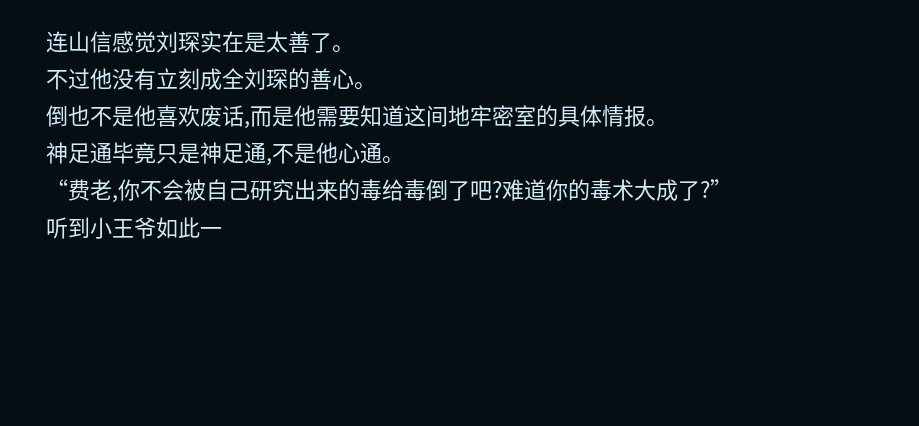连山信感觉刘琛实在是太善了。
不过他没有立刻成全刘琛的善心。
倒也不是他喜欢废话,而是他需要知道这间地牢密室的具体情报。
神足通毕竟只是神足通,不是他心通。
“费老,你不会被自己研究出来的毒给毒倒了吧?难道你的毒术大成了?”
听到小王爷如此一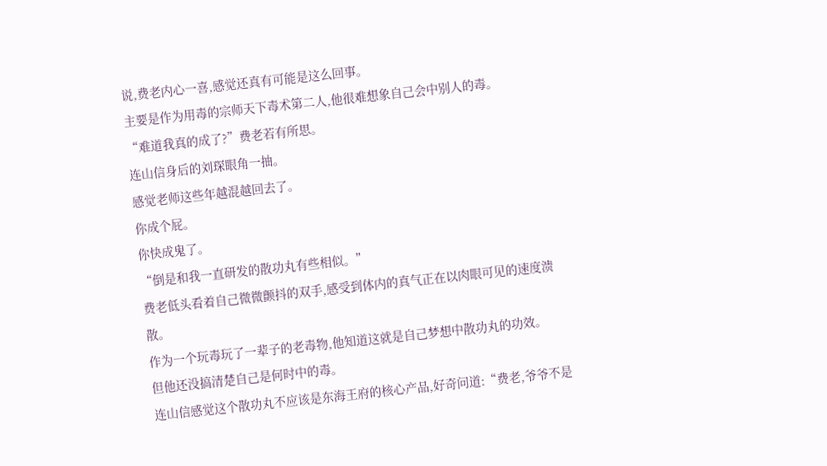说,费老内心一喜,感觉还真有可能是这么回事。
主要是作为用毒的宗师天下毒术第二人,他很难想象自己会中别人的毒。
“难道我真的成了?”费老若有所思。
连山信身后的刘琛眼角一抽。
感觉老师这些年越混越回去了。
你成个屁。
你快成鬼了。
“倒是和我一直研发的散功丸有些相似。”
费老低头看着自己微微颤抖的双手,感受到体内的真气正在以肉眼可见的速度溃散。
作为一个玩毒玩了一辈子的老毒物,他知道这就是自己梦想中散功丸的功效。
但他还没搞清楚自己是何时中的毒。
连山信感觉这个散功丸不应该是东海王府的核心产品,好奇问道:“费老,爷爷不是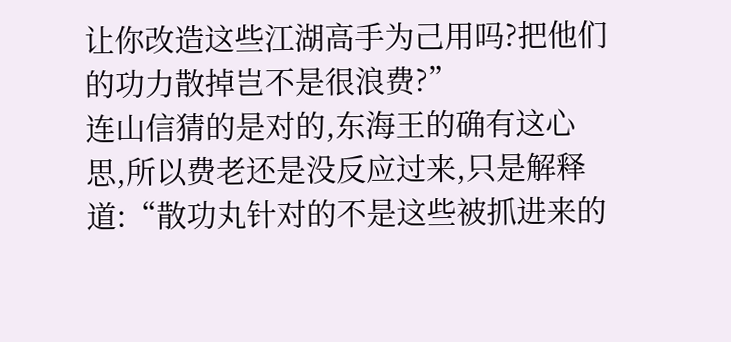让你改造这些江湖高手为己用吗?把他们的功力散掉岂不是很浪费?”
连山信猜的是对的,东海王的确有这心思,所以费老还是没反应过来,只是解释道:“散功丸针对的不是这些被抓进来的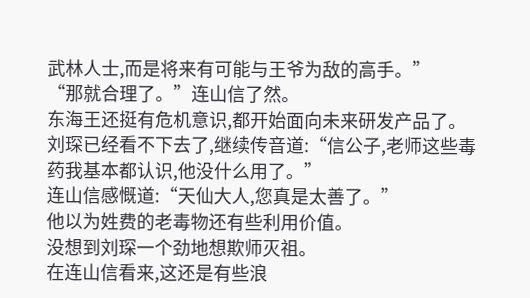武林人士,而是将来有可能与王爷为敌的高手。”
“那就合理了。”连山信了然。
东海王还挺有危机意识,都开始面向未来研发产品了。
刘琛已经看不下去了,继续传音道:“信公子,老师这些毒药我基本都认识,他没什么用了。”
连山信感慨道:“天仙大人,您真是太善了。”
他以为姓费的老毒物还有些利用价值。
没想到刘琛一个劲地想欺师灭祖。
在连山信看来,这还是有些浪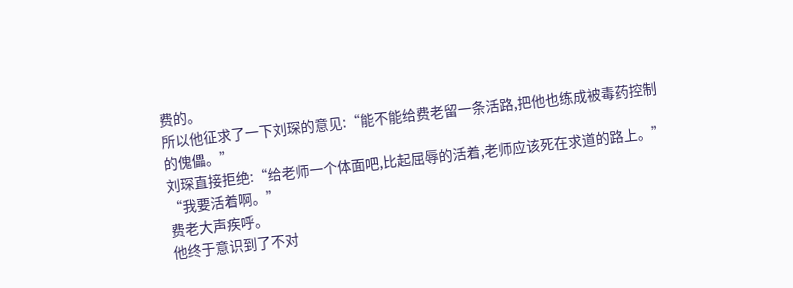费的。
所以他征求了一下刘琛的意见:“能不能给费老留一条活路,把他也练成被毒药控制的傀儡。”
刘琛直接拒绝:“给老师一个体面吧,比起屈辱的活着,老师应该死在求道的路上。”
“我要活着啊。”
费老大声疾呼。
他终于意识到了不对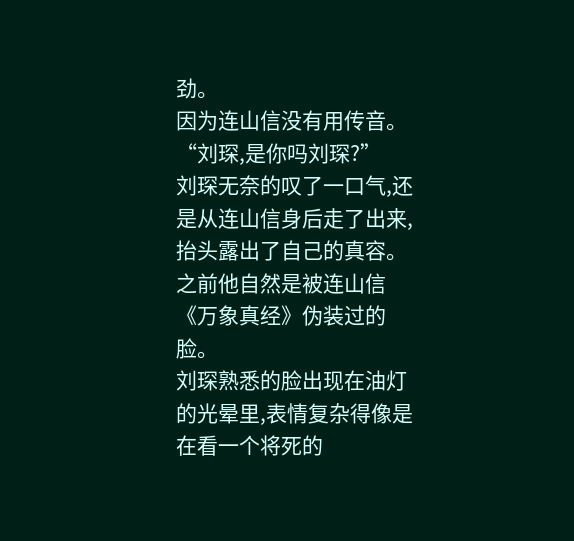劲。
因为连山信没有用传音。
“刘琛,是你吗刘琛?”
刘琛无奈的叹了一口气,还是从连山信身后走了出来,抬头露出了自己的真容。
之前他自然是被连山信《万象真经》伪装过的脸。
刘琛熟悉的脸出现在油灯的光晕里,表情复杂得像是在看一个将死的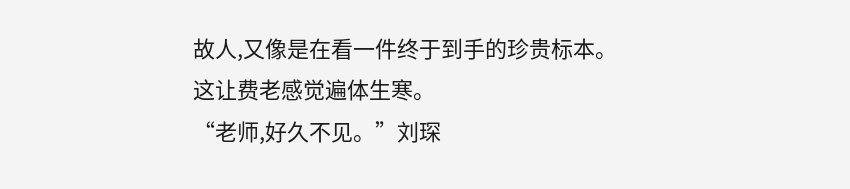故人,又像是在看一件终于到手的珍贵标本。
这让费老感觉遍体生寒。
“老师,好久不见。”刘琛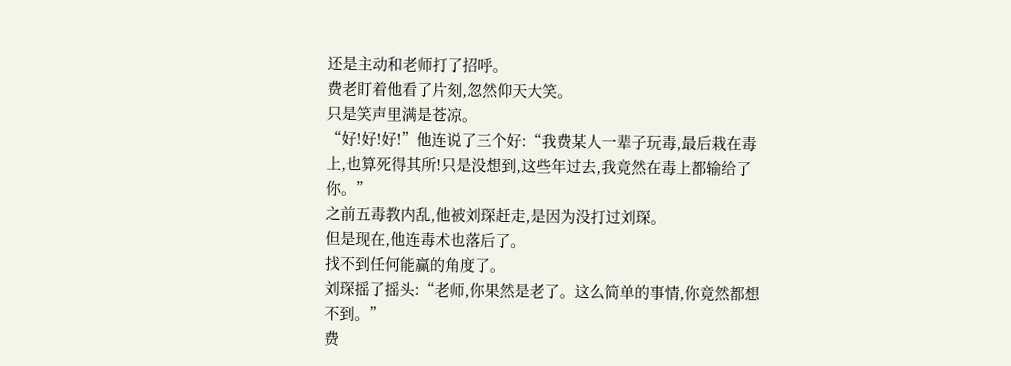还是主动和老师打了招呼。
费老盯着他看了片刻,忽然仰天大笑。
只是笑声里满是苍凉。
“好!好!好!”他连说了三个好:“我费某人一辈子玩毒,最后栽在毒上,也算死得其所!只是没想到,这些年过去,我竟然在毒上都输给了你。”
之前五毒教内乱,他被刘琛赶走,是因为没打过刘琛。
但是现在,他连毒术也落后了。
找不到任何能赢的角度了。
刘琛摇了摇头:“老师,你果然是老了。这么简单的事情,你竟然都想不到。”
费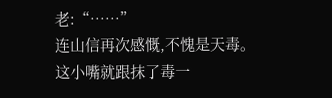老:“……”
连山信再次感慨,不愧是天毒。
这小嘴就跟抹了毒一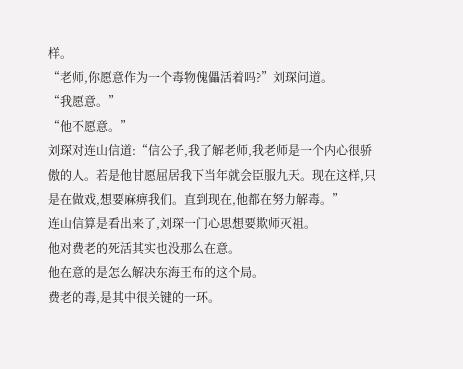样。
“老师,你愿意作为一个毒物傀儡活着吗?”刘琛问道。
“我愿意。”
“他不愿意。”
刘琛对连山信道:“信公子,我了解老师,我老师是一个内心很骄傲的人。若是他甘愿屈居我下当年就会臣服九天。现在这样,只是在做戏,想要麻痹我们。直到现在,他都在努力解毒。”
连山信算是看出来了,刘琛一门心思想要欺师灭祖。
他对费老的死活其实也没那么在意。
他在意的是怎么解决东海王布的这个局。
费老的毒,是其中很关键的一环。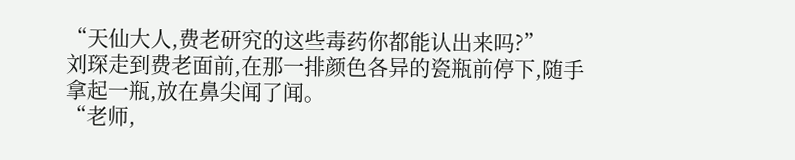“天仙大人,费老研究的这些毒药你都能认出来吗?”
刘琛走到费老面前,在那一排颜色各异的瓷瓶前停下,随手拿起一瓶,放在鼻尖闻了闻。
“老师,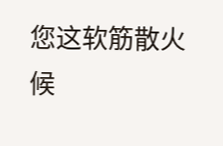您这软筋散火候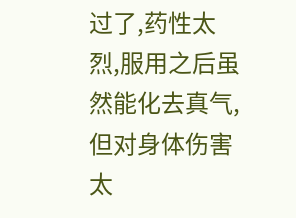过了,药性太烈,服用之后虽然能化去真气,但对身体伤害太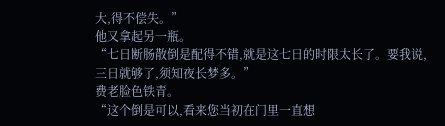大,得不偿失。”
他又拿起另一瓶。
“七日断肠散倒是配得不错,就是这七日的时限太长了。要我说,三日就够了,须知夜长梦多。”
费老脸色铁青。
“这个倒是可以,看来您当初在门里一直想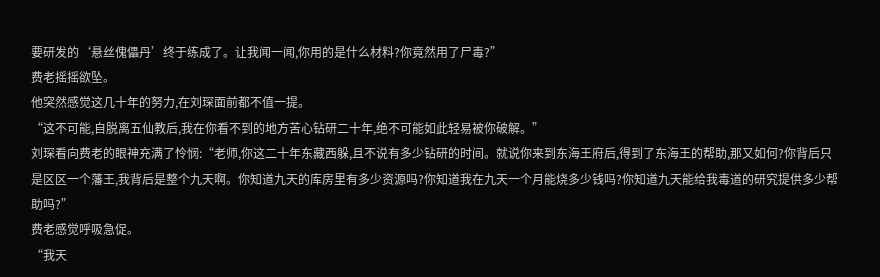要研发的‘悬丝傀儡丹’终于练成了。让我闻一闻,你用的是什么材料?你竟然用了尸毒?”
费老摇摇欲坠。
他突然感觉这几十年的努力,在刘琛面前都不值一提。
“这不可能,自脱离五仙教后,我在你看不到的地方苦心钻研二十年,绝不可能如此轻易被你破解。”
刘琛看向费老的眼神充满了怜悯:“老师,你这二十年东藏西躲,且不说有多少钻研的时间。就说你来到东海王府后,得到了东海王的帮助,那又如何?你背后只是区区一个藩王,我背后是整个九天啊。你知道九天的库房里有多少资源吗?你知道我在九天一个月能烧多少钱吗?你知道九天能给我毒道的研究提供多少帮助吗?”
费老感觉呼吸急促。
“我天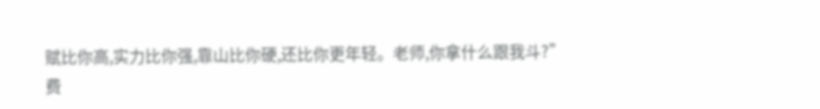赋比你高,实力比你强,靠山比你硬,还比你更年轻。老师,你拿什么跟我斗?”
费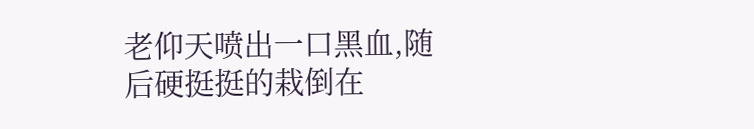老仰天喷出一口黑血,随后硬挺挺的栽倒在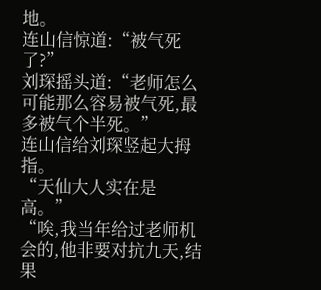地。
连山信惊道:“被气死了?”
刘琛摇头道:“老师怎么可能那么容易被气死,最多被气个半死。”
连山信给刘琛竖起大拇指。
“天仙大人实在是高。”
“唉,我当年给过老师机会的,他非要对抗九天,结果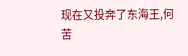现在又投奔了东海王,何苦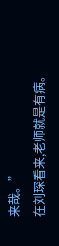来哉。”
在刘琛看来,老师就是有病。